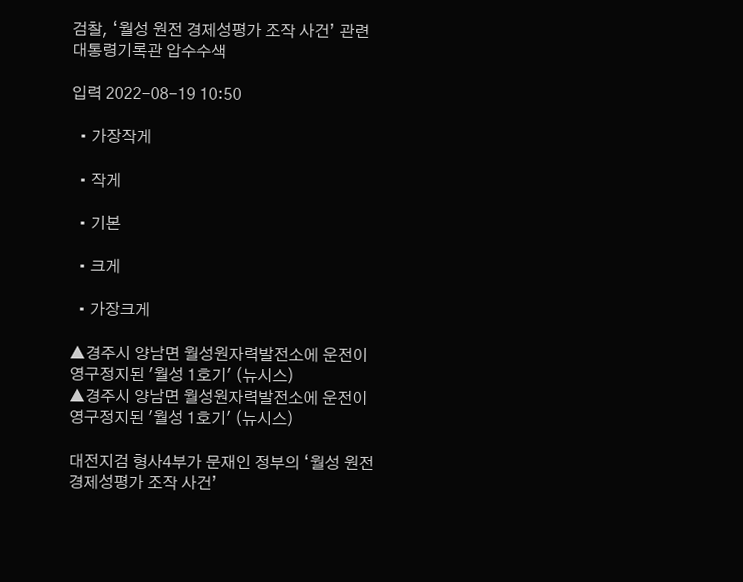검찰, ‘월성 원전 경제성평가 조작 사건’ 관련 대통령기록관 압수수색

입력 2022-08-19 10:50

  • 가장작게

  • 작게

  • 기본

  • 크게

  • 가장크게

▲경주시 양남면 월성원자력발전소에 운전이 영구정지된 '월성 1호기' (뉴시스)
▲경주시 양남면 월성원자력발전소에 운전이 영구정지된 '월성 1호기' (뉴시스)

대전지검 형사4부가 문재인 정부의 ‘월성 원전 경제성평가 조작 사건’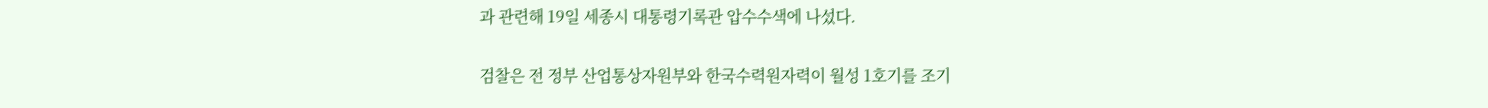과 관련해 19일 세종시 대통령기록관 압수수색에 나섰다.

검찰은 전 정부 산업통상자원부와 한국수력원자력이 월성 1호기를 조기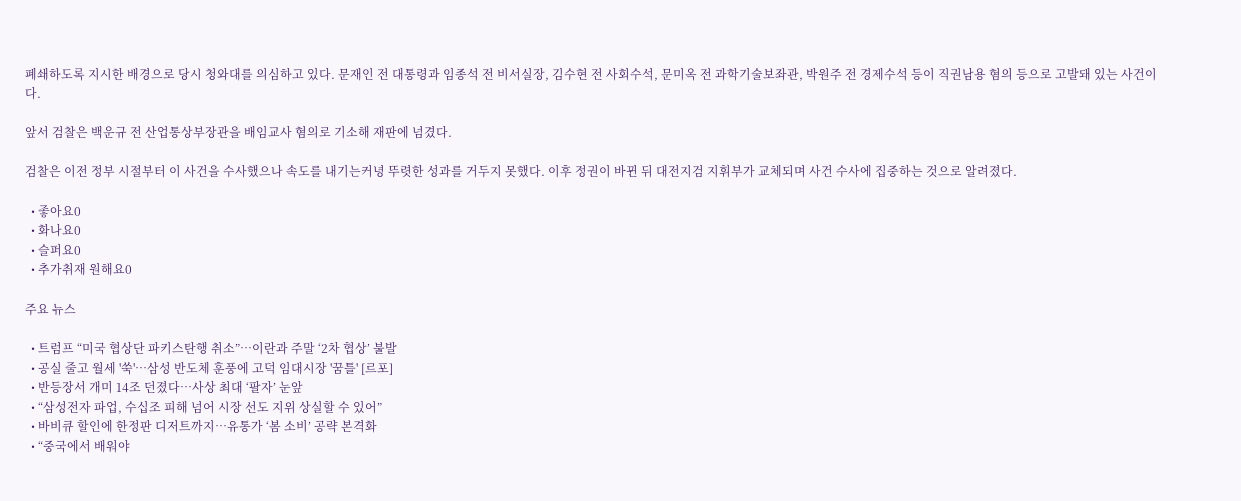폐쇄하도록 지시한 배경으로 당시 청와대를 의심하고 있다. 문재인 전 대통령과 임종석 전 비서실장, 김수현 전 사회수석, 문미옥 전 과학기술보좌관, 박원주 전 경제수석 등이 직권남용 혐의 등으로 고발돼 있는 사건이다.

앞서 검찰은 백운규 전 산업통상부장관을 배임교사 혐의로 기소해 재판에 넘겼다.

검찰은 이전 정부 시절부터 이 사건을 수사했으나 속도를 내기는커녕 뚜렷한 성과를 거두지 못했다. 이후 정권이 바뀐 뒤 대전지검 지휘부가 교체되며 사건 수사에 집중하는 것으로 알려졌다.

  • 좋아요0
  • 화나요0
  • 슬퍼요0
  • 추가취재 원해요0

주요 뉴스

  • 트럼프 “미국 협상단 파키스탄행 취소”…이란과 주말 ‘2차 협상’ 불발
  • 공실 줄고 월세 '쑥'…삼성 반도체 훈풍에 고덕 임대시장 '꿈틀' [르포]
  • 반등장서 개미 14조 던졌다…사상 최대 ‘팔자’ 눈앞
  • “삼성전자 파업, 수십조 피해 넘어 시장 선도 지위 상실할 수 있어”
  • 바비큐 할인에 한정판 디저트까지…유통가 ‘봄 소비’ 공략 본격화
  • “중국에서 배워야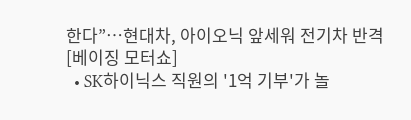한다”…현대차, 아이오닉 앞세워 전기차 반격 [베이징 모터쇼]
  • SK하이닉스 직원의 '1억 기부'가 놀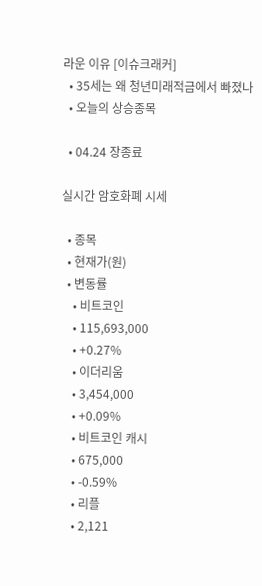라운 이유 [이슈크래커]
  • 35세는 왜 청년미래적금에서 빠졌나
  • 오늘의 상승종목

  • 04.24 장종료

실시간 암호화폐 시세

  • 종목
  • 현재가(원)
  • 변동률
    • 비트코인
    • 115,693,000
    • +0.27%
    • 이더리움
    • 3,454,000
    • +0.09%
    • 비트코인 캐시
    • 675,000
    • -0.59%
    • 리플
    • 2,121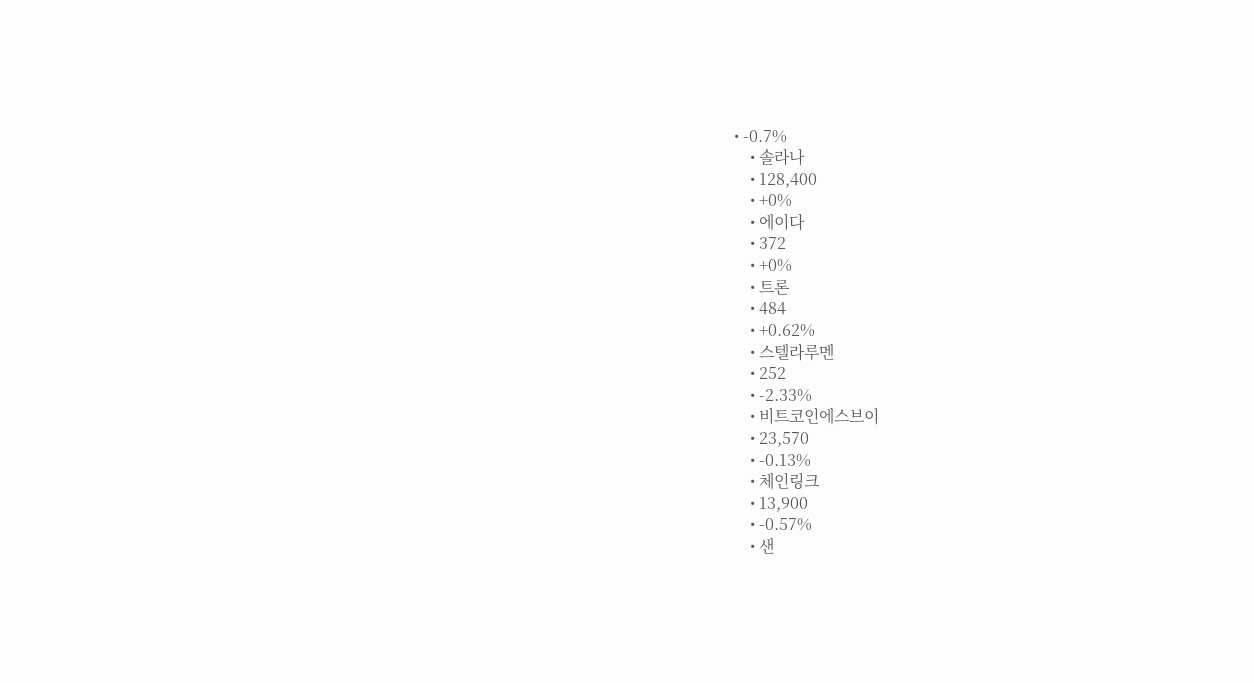• -0.7%
    • 솔라나
    • 128,400
    • +0%
    • 에이다
    • 372
    • +0%
    • 트론
    • 484
    • +0.62%
    • 스텔라루멘
    • 252
    • -2.33%
    • 비트코인에스브이
    • 23,570
    • -0.13%
    • 체인링크
    • 13,900
    • -0.57%
    • 샌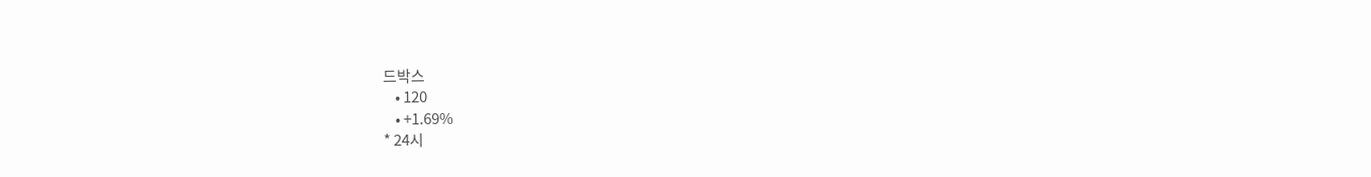드박스
    • 120
    • +1.69%
* 24시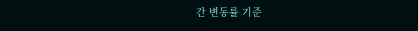간 변동률 기준